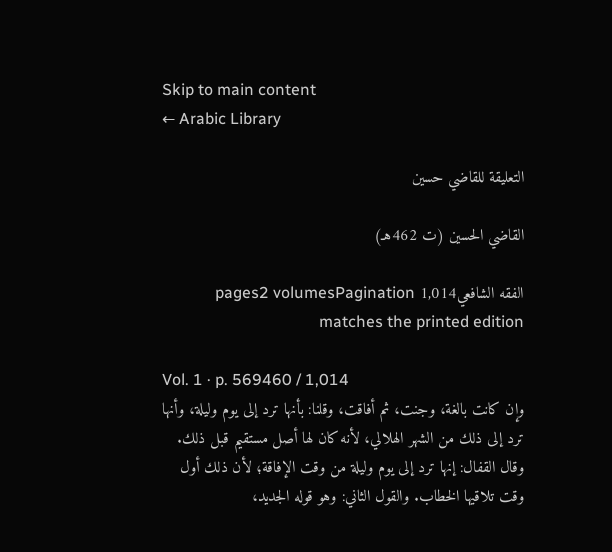Skip to main content
← Arabic Library

التعليقة للقاضي حسين

القاضي الحسين (ت 462هـ)

الفقه الشافعي1,014 pages2 volumesPagination matches the printed edition

Vol. 1 · p. 569460 / 1,014
وإن كانت بالغة، وجنت، ثم أفاقت، وقلنا: بأنها ترد إلى يوم وليلة، وأنها ترد إلى ذلك من الشهر الهلالي، لأنه كان لها أصل مستقيم قبل ذلك. وقال القفال: إنها ترد إلى يوم وليلة من وقت الإفاقة؛ لأن ذلك أول وقت تلاقيها الخطاب. والقول الثاني: وهو قوله الجديد،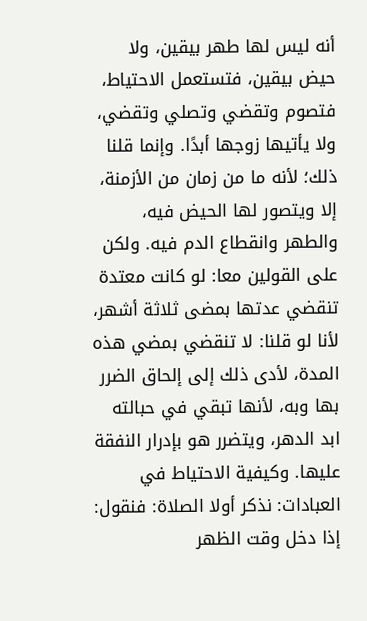أنه ليس لها طهر بيقين، ولا حيض بيقين، فتستعمل الاحتياط، فتصوم وتقضي وتصلي وتقضي، ولا يأتيها زوجها أبدًا. وإنما قلنا ذلك؛ لأنه ما من زمان من الأزمنة، إلا ويتصور لها الحيض فيه، والطهر وانقطاع الدم فيه. ولكن على القولين معا: لو كانت معتدة تنقضي عدتها بمضى ثلاثة أشهر، لأنا لو قلنا: لا تنقضي بمضي هذه المدة، لأدى ذلك إلى إلحاق الضرر بها وبه، لأنها تبقي في حبالته ابد الدهر، ويتضرر هو بإدرار النفقة عليها. وكيفية الاحتياط في العبادات: نذكر أولا الصلاة: فنقول: إذا دخل وقت الظهر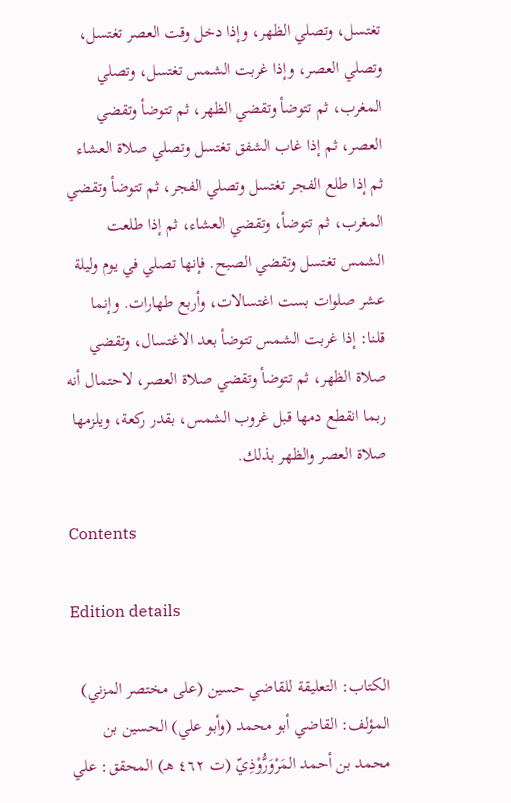تغتسل، وتصلي الظهر، وإذا دخل وقت العصر تغتسل، وتصلي العصر، وإذا غربت الشمس تغتسل، وتصلي المغرب، ثم تتوضأ وتقضي الظهر، ثم تتوضأ وتقضي العصر، ثم إذا غاب الشفق تغتسل وتصلي صلاة العشاء ثم إذا طلع الفجر تغتسل وتصلي الفجر، ثم تتوضأ وتقضي المغرب، ثم تتوضأ، وتقضي العشاء، ثم إذا طلعت الشمس تغتسل وتقضي الصبح. فإنها تصلي في يوم وليلة عشر صلوات بست اغتسالات، وأربع طهارات. وإنما قلنا: إذا غربت الشمس تتوضأ بعد الاغتسال، وتقضي صلاة الظهر، ثم تتوضأ وتقضي صلاة العصر، لاحتمال أنه ربما انقطع دمها قبل غروب الشمس، بقدر ركعة، ويلزمها صلاة العصر والظهر بذلك.

Contents

Edition details

الكتاب: التعليقة للقاضي حسين (على مختصر المزني) المؤلف: القاضي أبو محمد (وأبو علي) الحسين بن محمد بن أحمد المَرْوَرُّوْذِيّ (ت ٤٦٢ هـ) المحقق: علي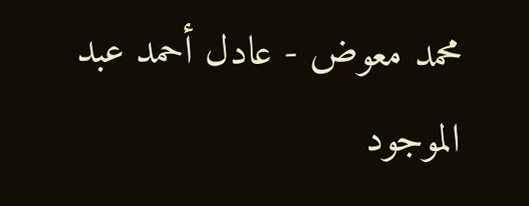محمد معوض - عادل أحمد عبد الموجود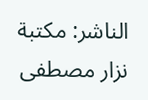الناشر: مكتبة نزار مصطفى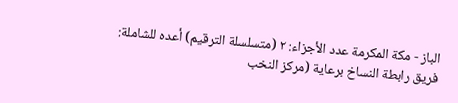الباز - مكة المكرمة عدد الأجزاء: ٢ (متسلسلة الترقيم) أعده للشاملة: فريق رابطة النساخ برعاية (مركز النخب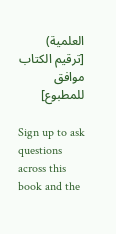العلمية) [ترقيم الكتاب موافق للمطبوع]

Sign up to ask questions across this book and the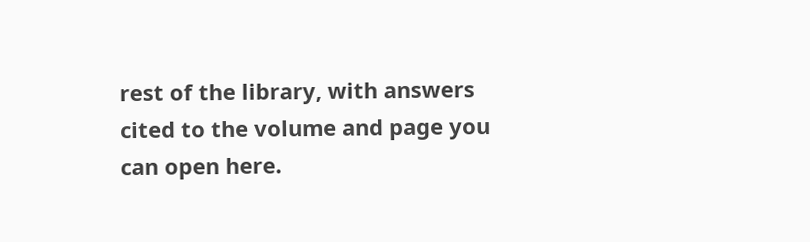rest of the library, with answers cited to the volume and page you can open here.